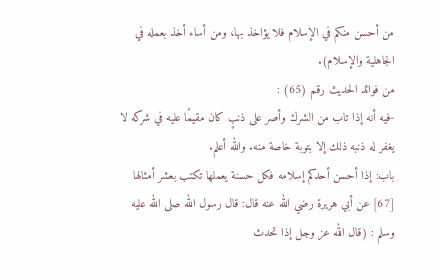من أحسن منكم في الإسلام فلا يؤاخذ بها، ومن أساء أخذ بعمله في الجاهلية والإسلام).
من فوائد الحديث رقم (65) :
-فيه أنه إذا تاب من الشرك وأصر على ذنبٍ كان مقيمًا عليه في شركه لا يغفر له ذنبه ذلك إلا بتوبة خاصة منه. والله أعلم.
باب: إذا أحسن أحدكم إسلامه فكل حسنة يعملها تكتب بعشر أمثالها
[67] عن أبي هريرة رضي الله عنه قال: قال رسول الله صلى الله عليه وسلم : (قال الله عز وجل إذا تحدث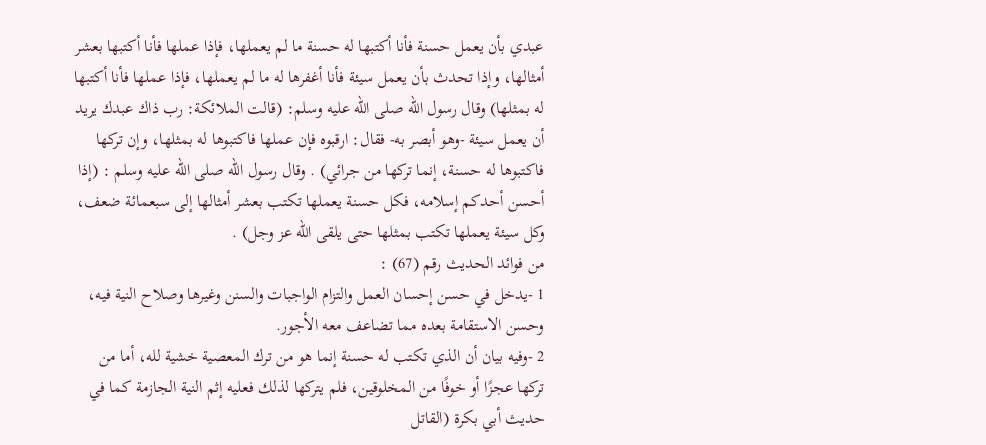عبدي بأن يعمل حسنة فأنا أكتبها له حسنة ما لم يعملها، فإذا عملها فأنا أكتبها بعشر أمثالها، وإذا تحدث بأن يعمل سيئة فأنا أغفرها له ما لم يعملها، فإذا عملها فأنا أكتبها له بمثلها) وقال رسول الله صلى الله عليه وسلم: (قالت الملائكة: رب ذاك عبدك يريد أن يعمل سيئة -وهو أبصر به- فقال: ارقبوه فإن عملها فاكتبوها له بمثلها، وإن تركها فاكتبوها له حسنة، إنما تركها من جرائي) . وقال رسول الله صلى الله عليه وسلم : (إذا أحسن أحدكم إسلامه، فكل حسنة يعملها تكتب بعشر أمثالها إلى سبعمائة ضعف، وكل سيئة يعملها تكتب بمثلها حتى يلقى الله عز وجل) .
من فوائد الحديث رقم (67) :
1 -يدخل في حسن إحسان العمل والتزام الواجبات والسنن وغيرها وصلاح النية فيه، وحسن الاستقامة بعده مما تضاعف معه الأجور.
2 -وفيه بيان أن الذي تكتب له حسنة إنما هو من ترك المعصية خشية لله، أما من تركها عجزًا أو خوفًا من المخلوقين، فلم يتركها لذلك فعليه إثم النية الجازمة كما في حديث أبي بكرة (القاتل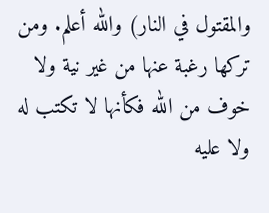والمقتول في النار) والله أعلم. ومن تركها رغبة عنها من غير نية ولا خوف من الله فكأنها لا تكتب له ولا عليه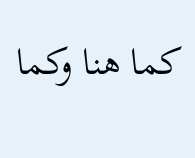كما هنا وكما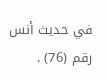في حديث أنس رقم (76) .